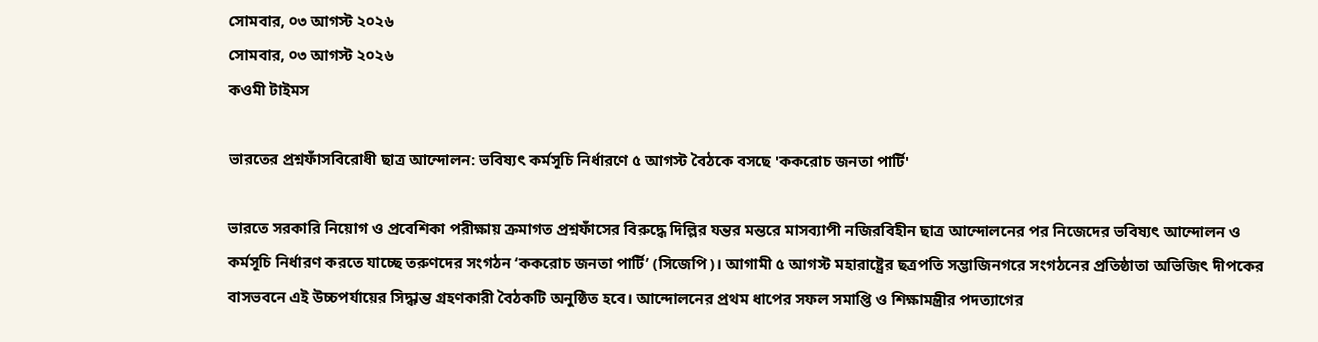সোমবার, ০৩ আগস্ট ২০২৬
সোমবার, ০৩ আগস্ট ২০২৬
কওমী টাইমস

ভারতের প্রশ্নফাঁসবিরোধী ছাত্র আন্দোলন: ভবিষ্যৎ কর্মসূচি নির্ধারণে ৫ আগস্ট বৈঠকে বসছে 'ককরোচ জনতা পার্টি'

ভারতে সরকারি নিয়োগ ও প্রবেশিকা পরীক্ষায় ক্রমাগত প্রশ্নফাঁসের বিরুদ্ধে দিল্লির যন্তর মন্তরে মাসব্যাপী নজিরবিহীন ছাত্র আন্দোলনের পর নিজেদের ভবিষ্যৎ আন্দোলন ও কর্মসূচি নির্ধারণ করতে যাচ্ছে তরুণদের সংগঠন ‘ককরোচ জনতা পার্টি’ (সিজেপি)। আগামী ৫ আগস্ট মহারাষ্ট্রের ছত্রপতি সম্ভাজিনগরে সংগঠনের প্রতিষ্ঠাতা অভিজিৎ দীপকের বাসভবনে এই উচ্চপর্যায়ের সিদ্ধান্ত গ্রহণকারী বৈঠকটি অনুষ্ঠিত হবে। আন্দোলনের প্রথম ধাপের সফল সমাপ্তি ও শিক্ষামন্ত্রীর পদত্যাগের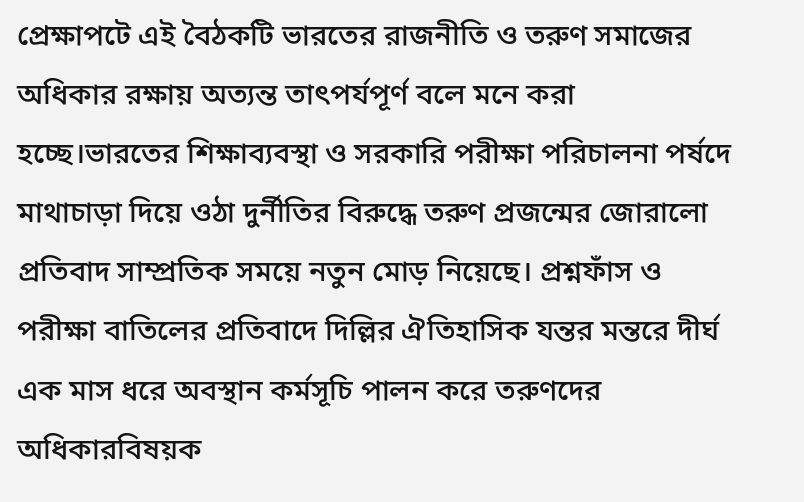প্রেক্ষাপটে এই বৈঠকটি ভারতের রাজনীতি ও তরুণ সমাজের অধিকার রক্ষায় অত্যন্ত তাৎপর্যপূর্ণ বলে মনে করা হচ্ছে।ভারতের শিক্ষাব্যবস্থা ও সরকারি পরীক্ষা পরিচালনা পর্ষদে মাথাচাড়া দিয়ে ওঠা দুর্নীতির বিরুদ্ধে তরুণ প্রজন্মের জোরালো প্রতিবাদ সাম্প্রতিক সময়ে নতুন মোড় নিয়েছে। প্রশ্নফাঁস ও পরীক্ষা বাতিলের প্রতিবাদে দিল্লির ঐতিহাসিক যন্তর মন্তরে দীর্ঘ এক মাস ধরে অবস্থান কর্মসূচি পালন করে তরুণদের অধিকারবিষয়ক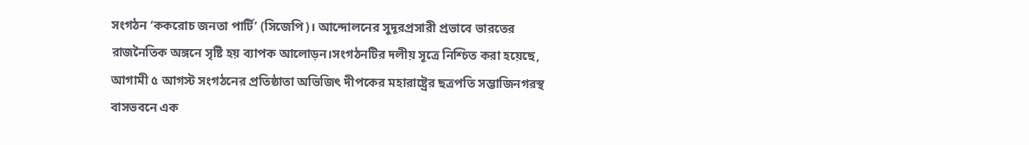সংগঠন ‘ককরোচ জনতা পার্টি’ (সিজেপি)। আন্দোলনের সুদূরপ্রসারী প্রভাবে ভারতের রাজনৈতিক অঙ্গনে সৃষ্টি হয় ব্যাপক আলোড়ন।সংগঠনটির দলীয় সূত্রে নিশ্চিত করা হয়েছে, আগামী ৫ আগস্ট সংগঠনের প্রতিষ্ঠাতা অভিজিৎ দীপকের মহারাষ্ট্রের ছত্রপতি সম্ভাজিনগরস্থ বাসভবনে এক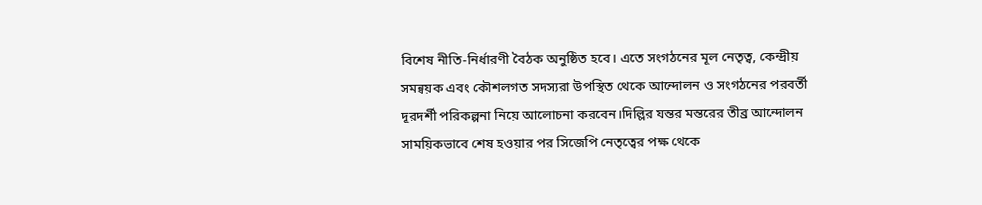বিশেষ নীতি-নির্ধারণী বৈঠক অনুষ্ঠিত হবে। এতে সংগঠনের মূল নেতৃত্ব, কেন্দ্রীয় সমন্বয়ক এবং কৌশলগত সদস্যরা উপস্থিত থেকে আন্দোলন ও সংগঠনের পরবর্তী দূরদর্শী পরিকল্পনা নিয়ে আলোচনা করবেন।দিল্লির যন্তর মন্তরের তীব্র আন্দোলন সাময়িকভাবে শেষ হওয়ার পর সিজেপি নেতৃত্বের পক্ষ থেকে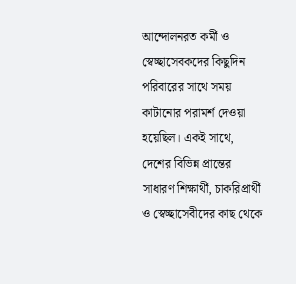আন্দোলনরত কর্মী ও স্বেচ্ছাসেবকদের কিছুদিন পরিবারের সাথে সময় কাটানোর পরামর্শ দেওয়া হয়েছিল। একই সাথে, দেশের বিভিন্ন প্রান্তের সাধারণ শিক্ষার্থী, চাকরিপ্রার্থী ও স্বেচ্ছাসেবীদের কাছ থেকে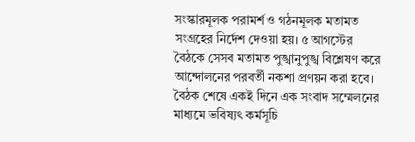সংস্কারমূলক পরামর্শ ও গঠনমূলক মতামত সংগ্রহের নির্দেশ দেওয়া হয়। ৫ আগস্টের বৈঠকে সেসব মতামত পুঙ্খানুপুঙ্খ বিশ্লেষণ করে আন্দোলনের পরবর্তী নকশা প্রণয়ন করা হবে। বৈঠক শেষে একই দিনে এক সংবাদ সম্মেলনের মাধ্যমে ভবিষ্যৎ কর্মসূচি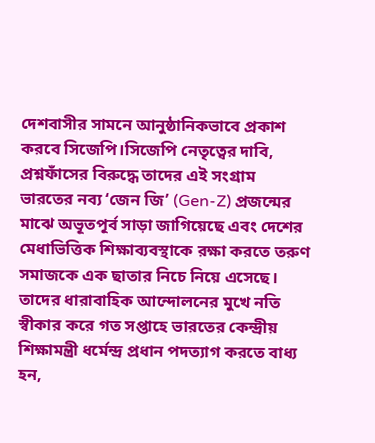দেশবাসীর সামনে আনুষ্ঠানিকভাবে প্রকাশ করবে সিজেপি।সিজেপি নেতৃত্বের দাবি, প্রশ্নফাঁসের বিরুদ্ধে তাদের এই সংগ্রাম ভারতের নব্য ‘জেন জি’ (Gen-Z) প্রজন্মের মাঝে অভূতপূর্ব সাড়া জাগিয়েছে এবং দেশের মেধাভিত্তিক শিক্ষাব্যবস্থাকে রক্ষা করতে তরুণ সমাজকে এক ছাতার নিচে নিয়ে এসেছে। তাদের ধারাবাহিক আন্দোলনের মুখে নতি স্বীকার করে গত সপ্তাহে ভারতের কেন্দ্রীয় শিক্ষামন্ত্রী ধর্মেন্দ্র প্রধান পদত্যাগ করতে বাধ্য হন,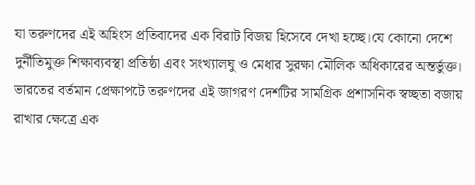যা তরুণদের এই অহিংস প্রতিবাদের এক বিরাট বিজয় হিসেবে দেখা হচ্ছে।যে কোনো দেশে দুর্নীতিমুক্ত শিক্ষাব্যবস্থা প্রতিষ্ঠা এবং সংখ্যালঘু ও মেধার সুরক্ষা মৌলিক অধিকারের অন্তর্ভুক্ত। ভারতের বর্তমান প্রেক্ষাপটে তরুণদের এই জাগরণ দেশটির সামগ্রিক প্রশাসনিক স্বচ্ছতা বজায় রাখার ক্ষেত্রে এক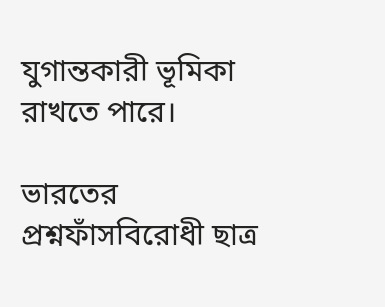যুগান্তকারী ভূমিকা রাখতে পারে।

ভারতের প্রশ্নফাঁসবিরোধী ছাত্র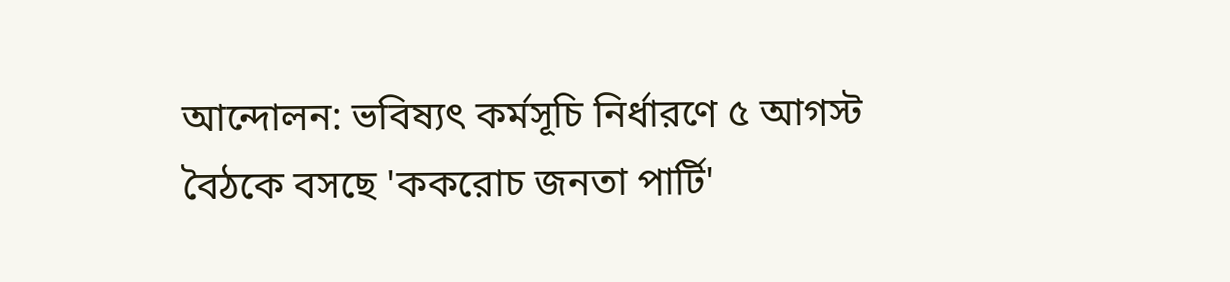আন্দোলন: ভবিষ্যৎ কর্মসূচি নির্ধারণে ৫ আগস্ট বৈঠকে বসছে 'ককরোচ জনতা পার্টি'